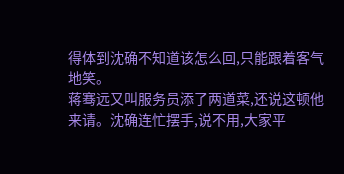得体到沈确不知道该怎么回,只能跟着客气地笑。
蒋骞远又叫服务员添了两道菜,还说这顿他来请。沈确连忙摆手,说不用,大家平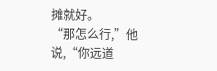摊就好。
“那怎么行,”他说,“你远道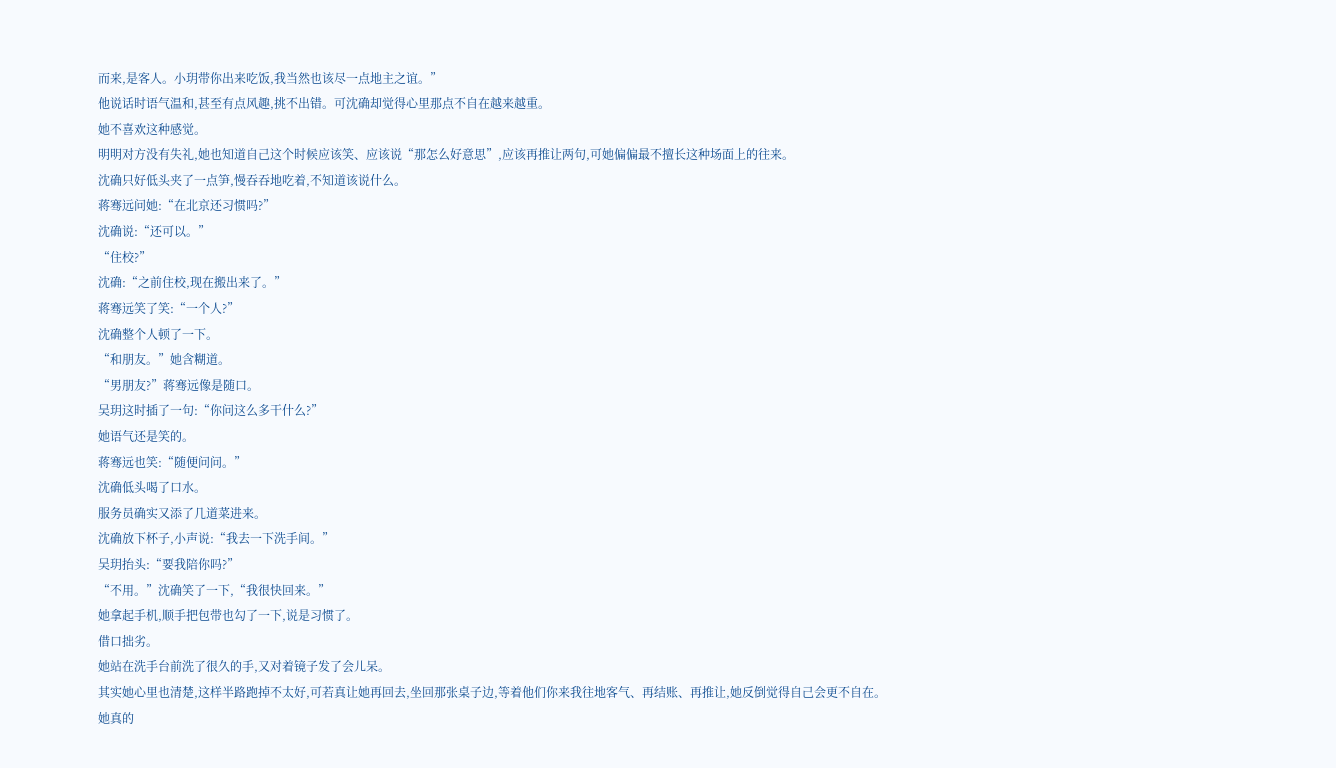而来,是客人。小玥带你出来吃饭,我当然也该尽一点地主之谊。”
他说话时语气温和,甚至有点风趣,挑不出错。可沈确却觉得心里那点不自在越来越重。
她不喜欢这种感觉。
明明对方没有失礼,她也知道自己这个时候应该笑、应该说“那怎么好意思”,应该再推让两句,可她偏偏最不擅长这种场面上的往来。
沈确只好低头夹了一点笋,慢吞吞地吃着,不知道该说什么。
蒋骞远问她:“在北京还习惯吗?”
沈确说:“还可以。”
“住校?”
沈确:“之前住校,现在搬出来了。”
蒋骞远笑了笑:“一个人?”
沈确整个人顿了一下。
“和朋友。”她含糊道。
“男朋友?”蒋骞远像是随口。
吴玥这时插了一句:“你问这么多干什么?”
她语气还是笑的。
蒋骞远也笑:“随便问问。”
沈确低头喝了口水。
服务员确实又添了几道菜进来。
沈确放下杯子,小声说:“我去一下洗手间。”
吴玥抬头:“要我陪你吗?”
“不用。”沈确笑了一下,“我很快回来。”
她拿起手机,顺手把包带也勾了一下,说是习惯了。
借口拙劣。
她站在洗手台前洗了很久的手,又对着镜子发了会儿呆。
其实她心里也清楚,这样半路跑掉不太好,可若真让她再回去,坐回那张桌子边,等着他们你来我往地客气、再结账、再推让,她反倒觉得自己会更不自在。
她真的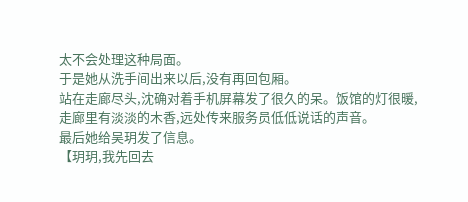太不会处理这种局面。
于是她从洗手间出来以后,没有再回包厢。
站在走廊尽头,沈确对着手机屏幕发了很久的呆。饭馆的灯很暖,走廊里有淡淡的木香,远处传来服务员低低说话的声音。
最后她给吴玥发了信息。
【玥玥,我先回去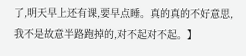了,明天早上还有课,要早点睡。真的真的不好意思,我不是故意半路跑掉的,对不起对不起。】